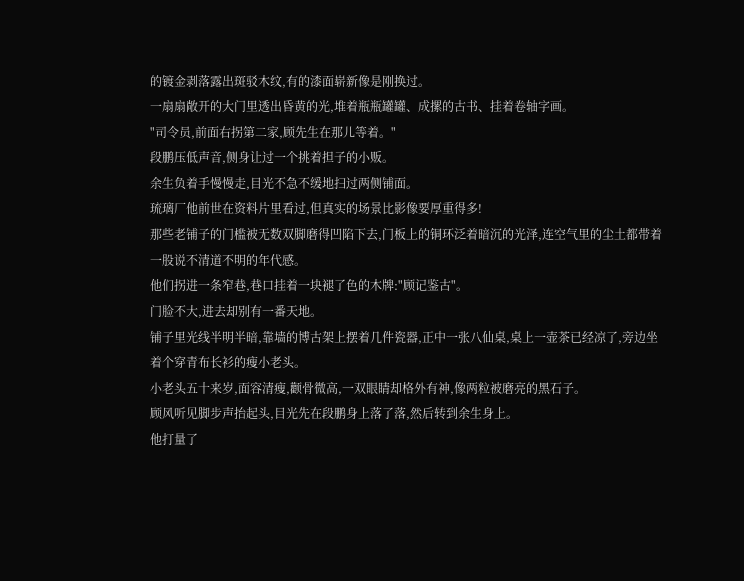的镀金剥落露出斑驳木纹,有的漆面崭新像是刚换过。
一扇扇敞开的大门里透出昏黄的光,堆着瓶瓶罐罐、成摞的古书、挂着卷轴字画。
"司令员,前面右拐第二家,顾先生在那儿等着。"
段鹏压低声音,侧身让过一个挑着担子的小贩。
余生负着手慢慢走,目光不急不缓地扫过两侧铺面。
琉璃厂他前世在资料片里看过,但真实的场景比影像要厚重得多!
那些老铺子的门槛被无数双脚磨得凹陷下去,门板上的铜环泛着暗沉的光泽,连空气里的尘土都带着一股说不清道不明的年代感。
他们拐进一条窄巷,巷口挂着一块褪了色的木牌:"顾记鉴古"。
门脸不大,进去却别有一番天地。
铺子里光线半明半暗,靠墙的博古架上摆着几件瓷器,正中一张八仙桌,桌上一壶茶已经凉了,旁边坐着个穿青布长衫的瘦小老头。
小老头五十来岁,面容清瘦,颧骨微高,一双眼睛却格外有神,像两粒被磨亮的黑石子。
顾风听见脚步声抬起头,目光先在段鹏身上落了落,然后转到余生身上。
他打量了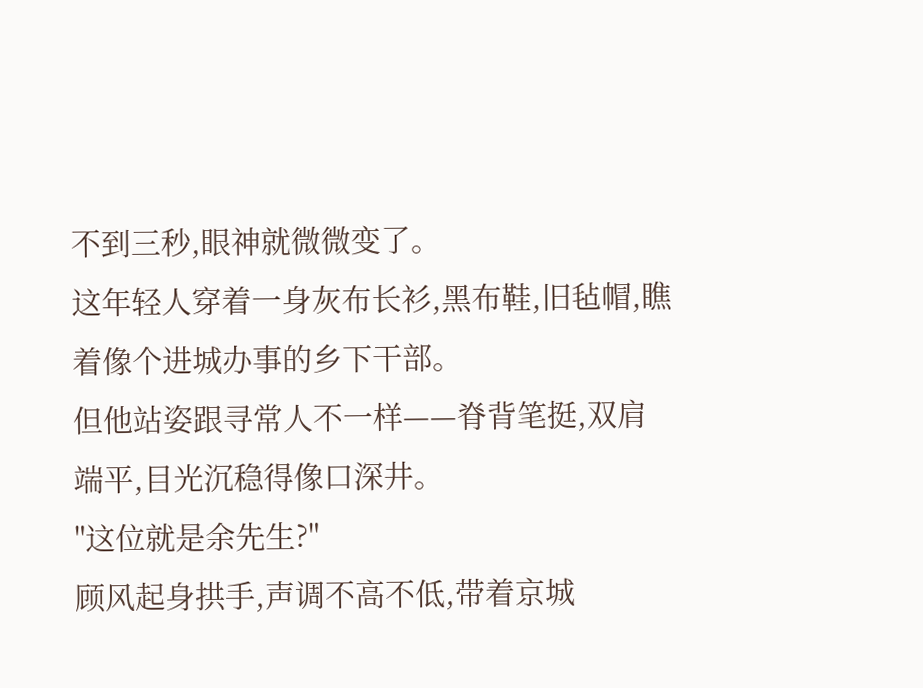不到三秒,眼神就微微变了。
这年轻人穿着一身灰布长衫,黑布鞋,旧毡帽,瞧着像个进城办事的乡下干部。
但他站姿跟寻常人不一样——脊背笔挺,双肩端平,目光沉稳得像口深井。
"这位就是余先生?"
顾风起身拱手,声调不高不低,带着京城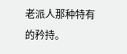老派人那种特有的矜持。